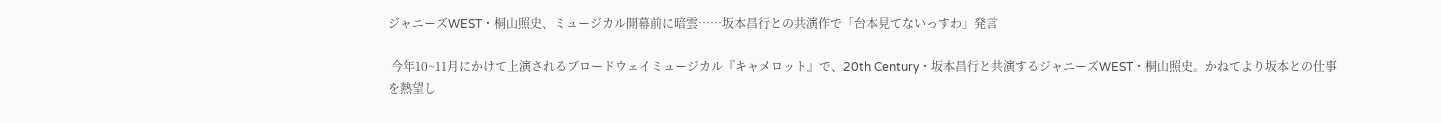ジャニーズWEST・桐山照史、ミュージカル開幕前に暗雲……坂本昌行との共演作で「台本見てないっすわ」発言

 今年10~11月にかけて上演されるブロードウェイミュージカル『キャメロット』で、20th Century・坂本昌行と共演するジャニーズWEST・桐山照史。かねてより坂本との仕事を熱望し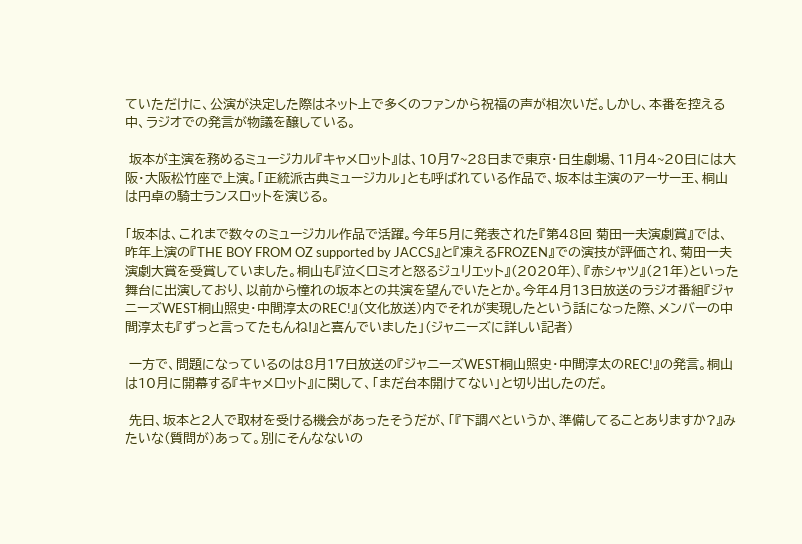ていただけに、公演が決定した際はネット上で多くのファンから祝福の声が相次いだ。しかし、本番を控える中、ラジオでの発言が物議を醸している。

 坂本が主演を務めるミュージカル『キャメロット』は、10月7~28日まで東京・日生劇場、11月4~20日には大阪・大阪松竹座で上演。「正統派古典ミュージカル」とも呼ばれている作品で、坂本は主演のアーサー王、桐山は円卓の騎士ランスロットを演じる。

「坂本は、これまで数々のミュージカル作品で活躍。今年5月に発表された『第48回 菊田一夫演劇賞』では、昨年上演の『THE BOY FROM OZ supported by JACCS』と『凍えるFROZEN』での演技が評価され、菊田一夫演劇大賞を受賞していました。桐山も『泣くロミオと怒るジュリエット』(2020年)、『赤シャツ』(21年)といった舞台に出演しており、以前から憧れの坂本との共演を望んでいたとか。今年4月13日放送のラジオ番組『ジャニーズWEST桐山照史・中間淳太のREC!』(文化放送)内でそれが実現したという話になった際、メンバーの中間淳太も『ずっと言ってたもんね!』と喜んでいました」(ジャニーズに詳しい記者)

 一方で、問題になっているのは8月17日放送の『ジャニーズWEST桐山照史・中間淳太のREC!』の発言。桐山は10月に開幕する『キャメロット』に関して、「まだ台本開けてない」と切り出したのだ。

 先日、坂本と2人で取材を受ける機会があったそうだが、「『下調べというか、準備してることありますか?』みたいな(質問が)あって。別にそんなないの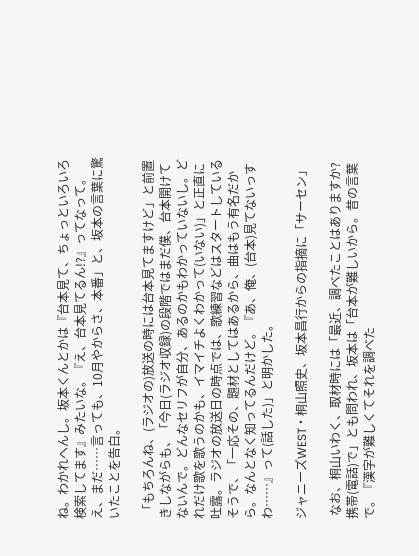ね。わかれへんし。坂本くんとかは『台本見て、ちょっといろいろ検索してます』みたいな。『え、台本見てるん!?』ってなって。え、まだ……言っても、10月やからさ、本番」と、坂本の言葉に驚いたことを告白。

 「もちろんね、(ラジオの)放送の時には台本見てますけど」と前置きしながらも、「今日(ラジオ収録)の段階ではまだ僕、台本開けてないんで。どんなセリフが自分、あるのかもわかっていないし。どれだけ歌を歌うのかも、イマイチよくわかって(いない)」と正直に吐露。ラジオの放送日の時点では、歌練習などはスタートしているそうで、「一応その、題材としてはあるから、曲はもう有名だから。なんとなく知ってるんだけど。『あ、俺、(台本)見てないっすわ……』って(話した)」と明かした。

ジャニーズWEST・桐山照史、坂本昌行からの指摘に「サーセン」

 なお、桐山いわく、取材時には「最近、調べたことはありますか? 携帯(電話)で」とも問われ、坂本は「台本が難しいから。昔の言葉で。『漢字が難しくてそれを調べた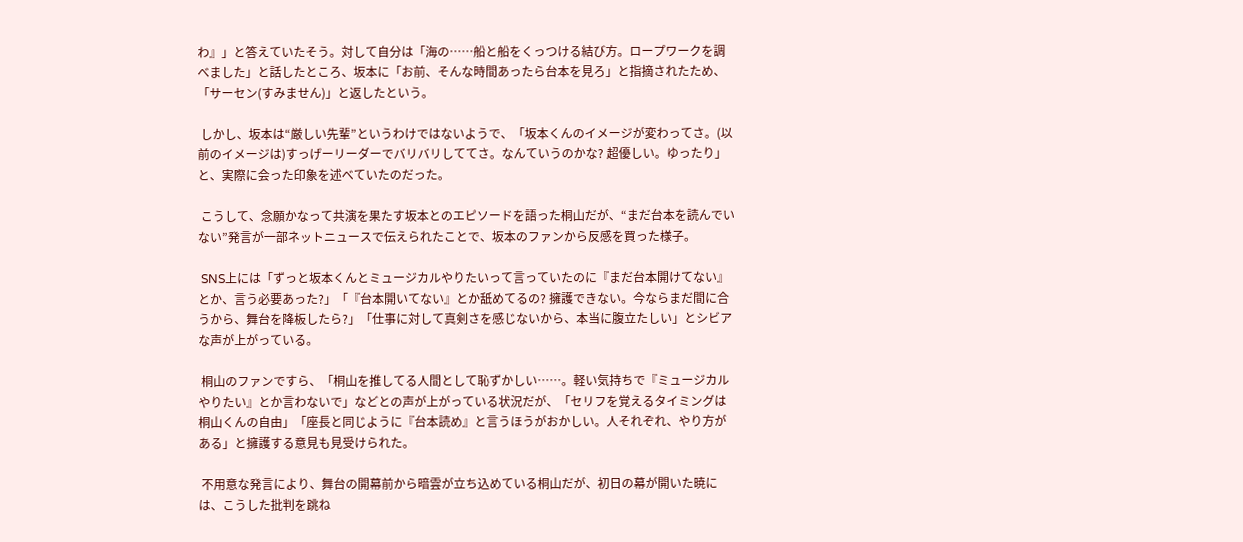わ』」と答えていたそう。対して自分は「海の……船と船をくっつける結び方。ロープワークを調べました」と話したところ、坂本に「お前、そんな時間あったら台本を見ろ」と指摘されたため、「サーセン(すみません)」と返したという。

 しかし、坂本は“厳しい先輩”というわけではないようで、「坂本くんのイメージが変わってさ。(以前のイメージは)すっげーリーダーでバリバリしててさ。なんていうのかな? 超優しい。ゆったり」と、実際に会った印象を述べていたのだった。

 こうして、念願かなって共演を果たす坂本とのエピソードを語った桐山だが、“まだ台本を読んでいない”発言が一部ネットニュースで伝えられたことで、坂本のファンから反感を買った様子。

 SNS上には「ずっと坂本くんとミュージカルやりたいって言っていたのに『まだ台本開けてない』とか、言う必要あった?」「『台本開いてない』とか舐めてるの? 擁護できない。今ならまだ間に合うから、舞台を降板したら?」「仕事に対して真剣さを感じないから、本当に腹立たしい」とシビアな声が上がっている。

 桐山のファンですら、「桐山を推してる人間として恥ずかしい……。軽い気持ちで『ミュージカルやりたい』とか言わないで」などとの声が上がっている状況だが、「セリフを覚えるタイミングは桐山くんの自由」「座長と同じように『台本読め』と言うほうがおかしい。人それぞれ、やり方がある」と擁護する意見も見受けられた。

 不用意な発言により、舞台の開幕前から暗雲が立ち込めている桐山だが、初日の幕が開いた暁には、こうした批判を跳ね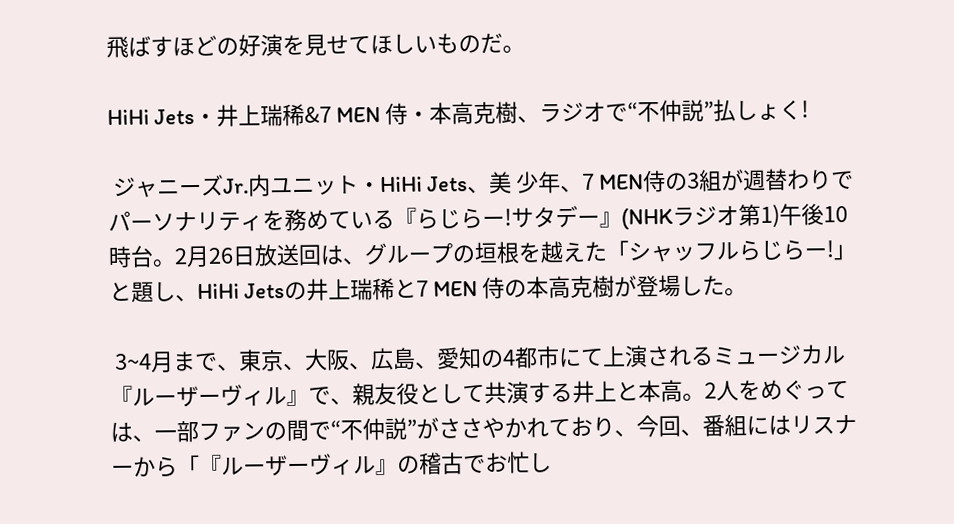飛ばすほどの好演を見せてほしいものだ。

HiHi Jets・井上瑞稀&7 MEN 侍・本高克樹、ラジオで“不仲説”払しょく!

 ジャニーズJr.内ユニット・HiHi Jets、美 少年、7 MEN侍の3組が週替わりでパーソナリティを務めている『らじらー!サタデー』(NHKラジオ第1)午後10時台。2月26日放送回は、グループの垣根を越えた「シャッフルらじらー!」と題し、HiHi Jetsの井上瑞稀と7 MEN 侍の本高克樹が登場した。

 3~4月まで、東京、大阪、広島、愛知の4都市にて上演されるミュージカル『ルーザーヴィル』で、親友役として共演する井上と本高。2人をめぐっては、一部ファンの間で“不仲説”がささやかれており、今回、番組にはリスナーから「『ルーザーヴィル』の稽古でお忙し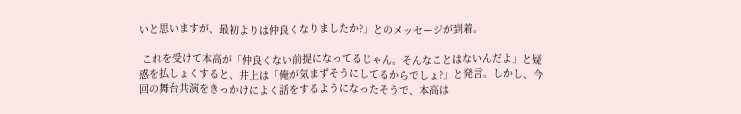いと思いますが、最初よりは仲良くなりましたか?」とのメッセージが到着。

 これを受けて本高が「仲良くない前提になってるじゃん。そんなことはないんだよ」と疑惑を払しょくすると、井上は「俺が気まずそうにしてるからでしょ?」と発言。しかし、今回の舞台共演をきっかけによく話をするようになったそうで、本高は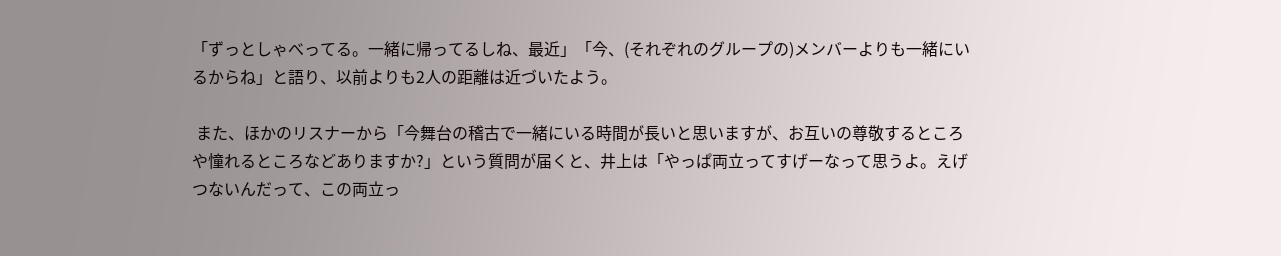「ずっとしゃべってる。一緒に帰ってるしね、最近」「今、(それぞれのグループの)メンバーよりも一緒にいるからね」と語り、以前よりも2人の距離は近づいたよう。

 また、ほかのリスナーから「今舞台の稽古で一緒にいる時間が長いと思いますが、お互いの尊敬するところや憧れるところなどありますか?」という質問が届くと、井上は「やっぱ両立ってすげーなって思うよ。えげつないんだって、この両立っ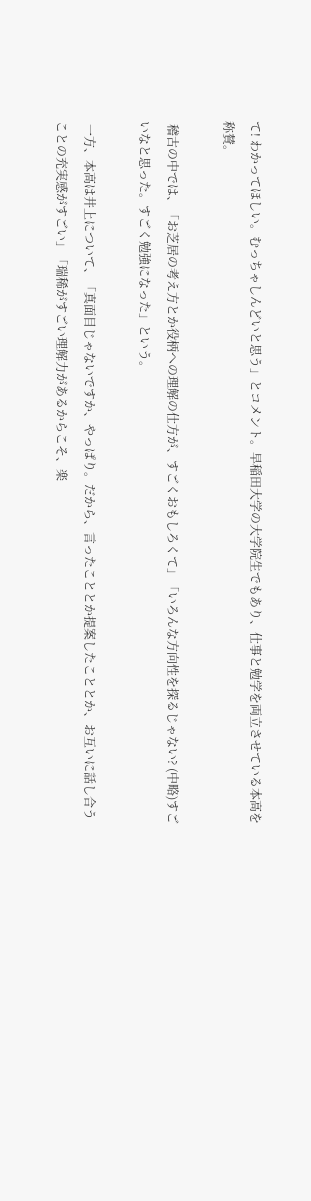て! わかってほしい。むっちゃしんどいと思う」とコメント。早稲田大学の大学院生でもあり、仕事と勉学を両立させている本高を称賛。

 稽古の中では、「お芝居の考え方とか役柄への理解の仕方が、すごくおもしろくて」「いろんな方向性を探るじゃない? (中略)すごいなと思った。すごく勉強になった」という。

 一方、本高は井上について、「真面目じゃないですか、やっぱり。だから、言ったこととか提案したこととか、お互いに話し合うことの充実感がすごい」「瑞稀がすごい理解力があるからこそ、楽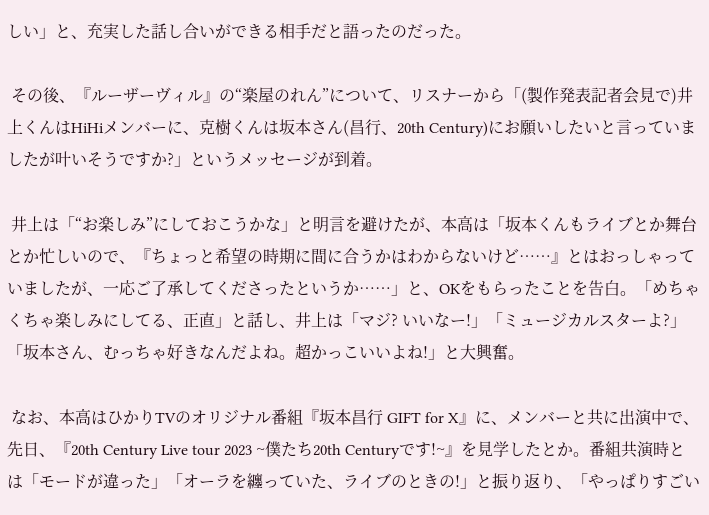しい」と、充実した話し合いができる相手だと語ったのだった。

 その後、『ルーザーヴィル』の“楽屋のれん”について、リスナーから「(製作発表記者会見で)井上くんはHiHiメンバーに、克樹くんは坂本さん(昌行、20th Century)にお願いしたいと言っていましたが叶いそうですか?」というメッセージが到着。

 井上は「“お楽しみ”にしておこうかな」と明言を避けたが、本高は「坂本くんもライブとか舞台とか忙しいので、『ちょっと希望の時期に間に合うかはわからないけど……』とはおっしゃっていましたが、一応ご了承してくださったというか……」と、OKをもらったことを告白。「めちゃくちゃ楽しみにしてる、正直」と話し、井上は「マジ? いいなー!」「ミュージカルスターよ?」「坂本さん、むっちゃ好きなんだよね。超かっこいいよね!」と大興奮。

 なお、本高はひかりTVのオリジナル番組『坂本昌行 GIFT for X』に、メンバーと共に出演中で、先日、『20th Century Live tour 2023 ~僕たち20th Centuryです!~』を見学したとか。番組共演時とは「モードが違った」「オーラを纏っていた、ライブのときの!」と振り返り、「やっぱりすごい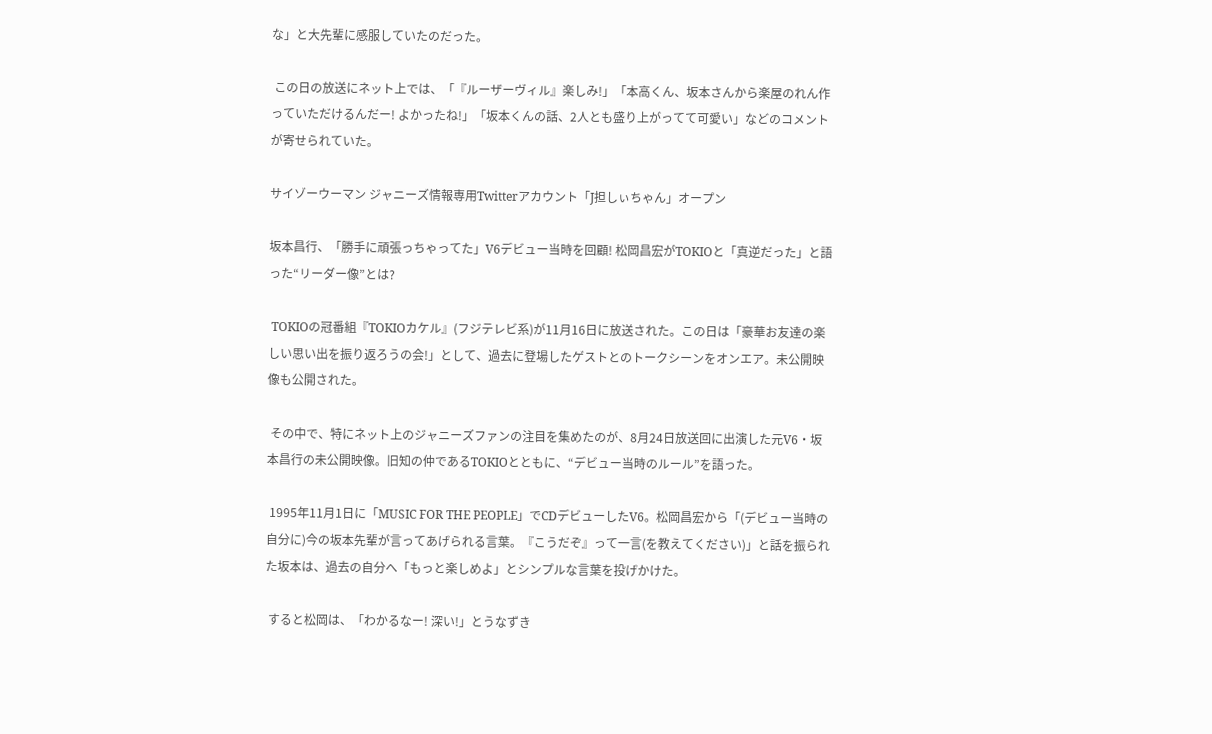な」と大先輩に感服していたのだった。

 この日の放送にネット上では、「『ルーザーヴィル』楽しみ!」「本高くん、坂本さんから楽屋のれん作っていただけるんだー! よかったね!」「坂本くんの話、2人とも盛り上がってて可愛い」などのコメントが寄せられていた。

サイゾーウーマン ジャニーズ情報専用Twitterアカウント「J担しぃちゃん」オープン

坂本昌行、「勝手に頑張っちゃってた」V6デビュー当時を回顧! 松岡昌宏がTOKIOと「真逆だった」と語った“リーダー像”とは?

 TOKIOの冠番組『TOKIOカケル』(フジテレビ系)が11月16日に放送された。この日は「豪華お友達の楽しい思い出を振り返ろうの会!」として、過去に登場したゲストとのトークシーンをオンエア。未公開映像も公開された。

 その中で、特にネット上のジャニーズファンの注目を集めたのが、8月24日放送回に出演した元V6・坂本昌行の未公開映像。旧知の仲であるTOKIOとともに、“デビュー当時のルール”を語った。

 1995年11月1日に「MUSIC FOR THE PEOPLE」でCDデビューしたV6。松岡昌宏から「(デビュー当時の自分に)今の坂本先輩が言ってあげられる言葉。『こうだぞ』って一言(を教えてください)」と話を振られた坂本は、過去の自分へ「もっと楽しめよ」とシンプルな言葉を投げかけた。

 すると松岡は、「わかるなー! 深い!」とうなずき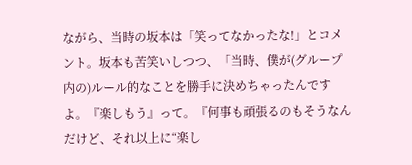ながら、当時の坂本は「笑ってなかったな!」とコメント。坂本も苦笑いしつつ、「当時、僕が(グループ内の)ルール的なことを勝手に決めちゃったんですよ。『楽しもう』って。『何事も頑張るのもそうなんだけど、それ以上に“楽し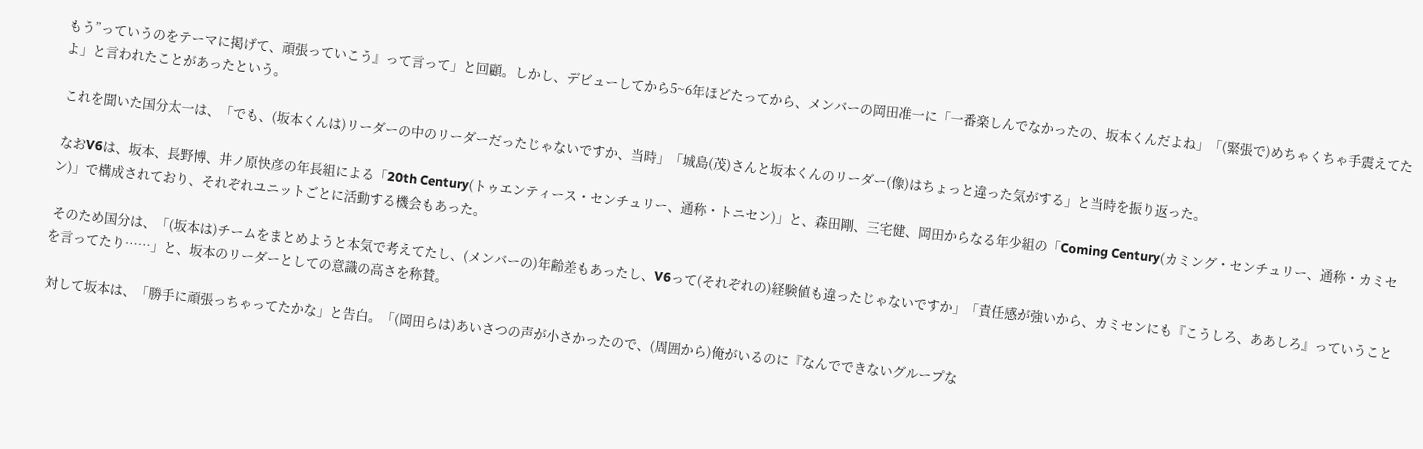もう”っていうのをテーマに掲げて、頑張っていこう』って言って」と回顧。しかし、デビューしてから5~6年ほどたってから、メンバーの岡田准一に「一番楽しんでなかったの、坂本くんだよね」「(緊張で)めちゃくちゃ手震えてたよ」と言われたことがあったという。

 これを聞いた国分太一は、「でも、(坂本くんは)リーダーの中のリーダーだったじゃないですか、当時」「城島(茂)さんと坂本くんのリーダー(像)はちょっと違った気がする」と当時を振り返った。

 なおV6は、坂本、長野博、井ノ原快彦の年長組による「20th Century(トゥエンティース・センチュリー、通称・トニセン)」と、森田剛、三宅健、岡田からなる年少組の「Coming Century(カミング・センチュリー、通称・カミセン)」で構成されており、それぞれユニットごとに活動する機会もあった。

 そのため国分は、「(坂本は)チームをまとめようと本気で考えてたし、(メンバーの)年齢差もあったし、V6って(それぞれの)経験値も違ったじゃないですか」「責任感が強いから、カミセンにも『こうしろ、ああしろ』っていうことを言ってたり……」と、坂本のリーダーとしての意識の高さを称賛。

 対して坂本は、「勝手に頑張っちゃってたかな」と告白。「(岡田らは)あいさつの声が小さかったので、(周囲から)俺がいるのに『なんでできないグループな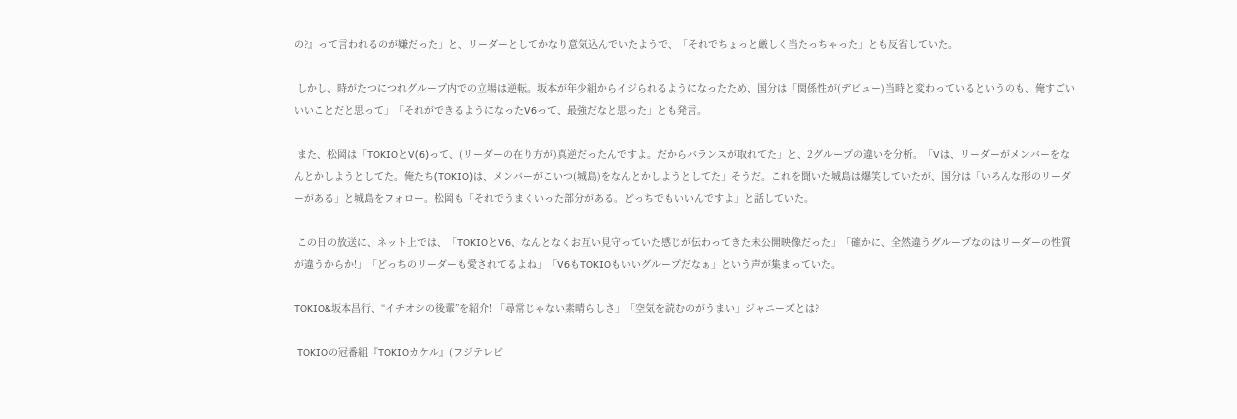の?』って言われるのが嫌だった」と、リーダーとしてかなり意気込んでいたようで、「それでちょっと厳しく当たっちゃった」とも反省していた。

 しかし、時がたつにつれグループ内での立場は逆転。坂本が年少組からイジられるようになったため、国分は「関係性が(デビュー)当時と変わっているというのも、俺すごいいいことだと思って」「それができるようになったV6って、最強だなと思った」とも発言。

 また、松岡は「TOKIOとV(6)って、(リーダーの在り方が)真逆だったんですよ。だからバランスが取れてた」と、2グループの違いを分析。「Vは、リーダーがメンバーをなんとかしようとしてた。俺たち(TOKIO)は、メンバーがこいつ(城島)をなんとかしようとしてた」そうだ。これを聞いた城島は爆笑していたが、国分は「いろんな形のリーダーがある」と城島をフォロー。松岡も「それでうまくいった部分がある。どっちでもいいんですよ」と話していた。

 この日の放送に、ネット上では、「TOKIOとV6、なんとなくお互い見守っていた感じが伝わってきた未公開映像だった」「確かに、全然違うグループなのはリーダーの性質が違うからか!」「どっちのリーダーも愛されてるよね」「V6もTOKIOもいいグループだなぁ」という声が集まっていた。

TOKIO&坂本昌行、“イチオシの後輩”を紹介! 「尋常じゃない素晴らしさ」「空気を読むのがうまい」ジャニーズとは?

 TOKIOの冠番組『TOKIOカケル』(フジテレビ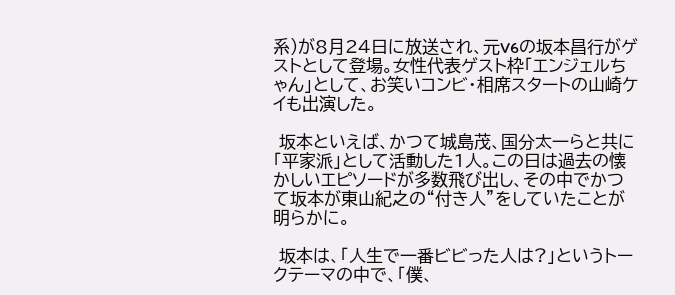系)が8月24日に放送され、元V6の坂本昌行がゲストとして登場。女性代表ゲスト枠「エンジェルちゃん」として、お笑いコンビ・相席スタートの山崎ケイも出演した。

 坂本といえば、かつて城島茂、国分太一らと共に「平家派」として活動した1人。この日は過去の懐かしいエピソードが多数飛び出し、その中でかつて坂本が東山紀之の“付き人”をしていたことが明らかに。

 坂本は、「人生で一番ビビった人は?」というトークテーマの中で、「僕、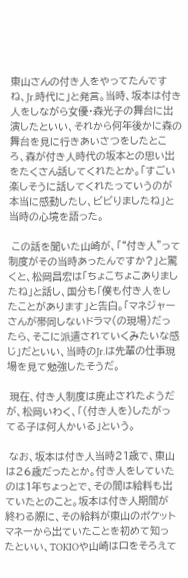東山さんの付き人をやってたんですね、Jr.時代に」と発言。当時、坂本は付き人をしながら女優・森光子の舞台に出演したといい、それから何年後かに森の舞台を見に行きあいさつをしたところ、森が付き人時代の坂本との思い出をたくさん話してくれたとか。「すごい楽しそうに話してくれたっていうのが本当に感動したし、ビビりましたね」と当時の心境を語った。

 この話を聞いた山崎が、「“付き人”って制度がその当時あったんですか?」と驚くと、松岡昌宏は「ちょこちょこありましたね」と話し、国分も「僕も付き人をしたことがあります」と告白。「マネジャーさんが帯同しないドラマ(の現場)だったら、そこに派遣されていくみたいな感じ」だといい、当時のJr.は先輩の仕事現場を見て勉強したそうだ。

 現在、付き人制度は廃止されたようだが、松岡いわく、「(付き人を)したがってる子は何人かいる」という。

 なお、坂本は付き人当時21歳で、東山は26歳だったとか。付き人をしていたのは1年ちょっとで、その間は給料も出ていたとのこと。坂本は付き人期間が終わる際に、その給料が東山のポケットマネーから出ていたことを初めて知ったといい、TOKIOや山崎は口をそろえて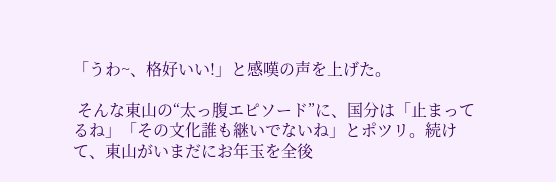「うわ~、格好いい!」と感嘆の声を上げた。

 そんな東山の“太っ腹エピソード”に、国分は「止まってるね」「その文化誰も継いでないね」とポツリ。続けて、東山がいまだにお年玉を全後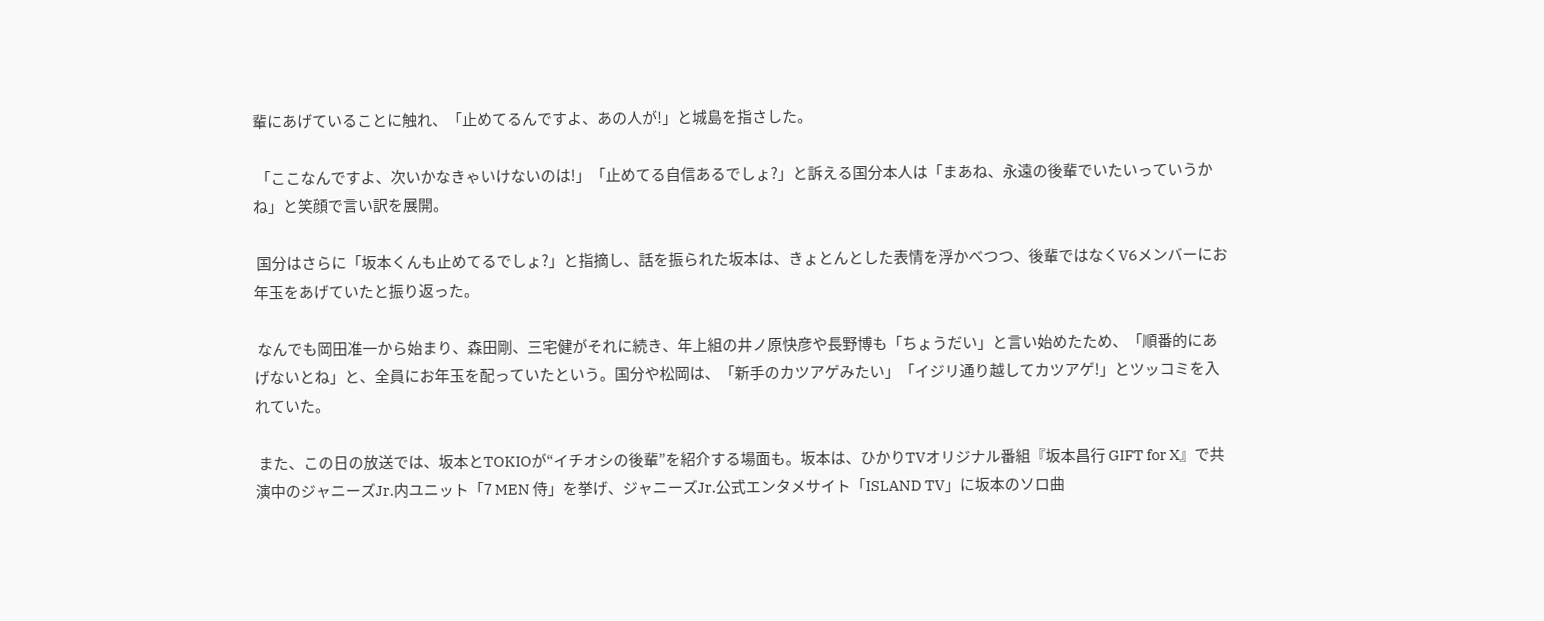輩にあげていることに触れ、「止めてるんですよ、あの人が!」と城島を指さした。

 「ここなんですよ、次いかなきゃいけないのは!」「止めてる自信あるでしょ?」と訴える国分本人は「まあね、永遠の後輩でいたいっていうかね」と笑顔で言い訳を展開。

 国分はさらに「坂本くんも止めてるでしょ?」と指摘し、話を振られた坂本は、きょとんとした表情を浮かべつつ、後輩ではなくV6メンバーにお年玉をあげていたと振り返った。

 なんでも岡田准一から始まり、森田剛、三宅健がそれに続き、年上組の井ノ原快彦や長野博も「ちょうだい」と言い始めたため、「順番的にあげないとね」と、全員にお年玉を配っていたという。国分や松岡は、「新手のカツアゲみたい」「イジリ通り越してカツアゲ!」とツッコミを入れていた。

 また、この日の放送では、坂本とTOKIOが“イチオシの後輩”を紹介する場面も。坂本は、ひかりTVオリジナル番組『坂本昌行 GIFT for X』で共演中のジャニーズJr.内ユニット「7 MEN 侍」を挙げ、ジャニーズJr.公式エンタメサイト「ISLAND TV」に坂本のソロ曲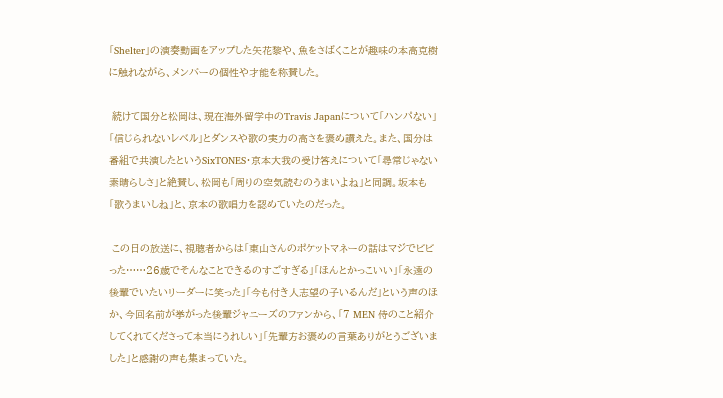「Shelter」の演奏動画をアップした矢花黎や、魚をさばくことが趣味の本高克樹に触れながら、メンバーの個性や才能を称賛した。

 続けて国分と松岡は、現在海外留学中のTravis Japanについて「ハンパない」「信じられないレベル」とダンスや歌の実力の高さを褒め讃えた。また、国分は番組で共演したというSixTONES・京本大我の受け答えについて「尋常じゃない素晴らしさ」と絶賛し、松岡も「周りの空気読むのうまいよね」と同調。坂本も「歌うまいしね」と、京本の歌唱力を認めていたのだった。

 この日の放送に、視聴者からは「東山さんのポケットマネーの話はマジでビビった……26歳でそんなことできるのすごすぎる」「ほんとかっこいい」「永遠の後輩でいたいリーダーに笑った」「今も付き人志望の子いるんだ」という声のほか、今回名前が挙がった後輩ジャニーズのファンから、「7 MEN 侍のこと紹介してくれてくださって本当にうれしい」「先輩方お褒めの言葉ありがとうございました」と感謝の声も集まっていた。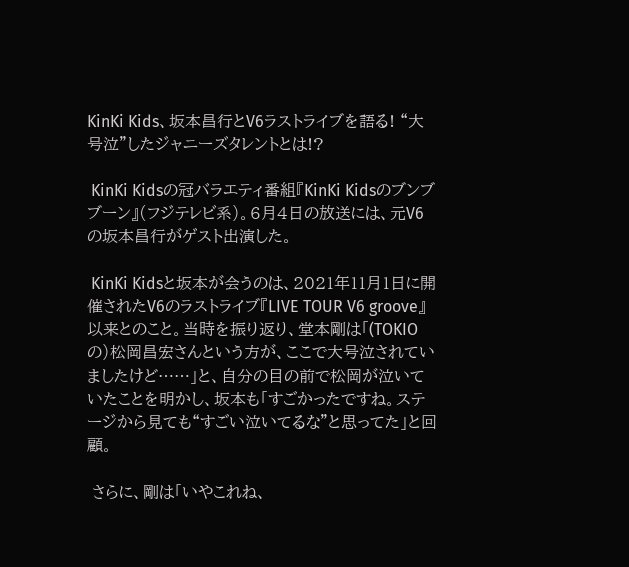KinKi Kids、坂本昌行とV6ラストライブを語る! “大号泣”したジャニーズタレントとは!?

 KinKi Kidsの冠バラエティ番組『KinKi Kidsのブンブブーン』(フジテレビ系)。6月4日の放送には、元V6の坂本昌行がゲスト出演した。

 KinKi Kidsと坂本が会うのは、2021年11月1日に開催されたV6のラストライブ『LIVE TOUR V6 groove』以来とのこと。当時を振り返り、堂本剛は「(TOKIOの)松岡昌宏さんという方が、ここで大号泣されていましたけど……」と、自分の目の前で松岡が泣いていたことを明かし、坂本も「すごかったですね。ステージから見ても“すごい泣いてるな”と思ってた」と回顧。

 さらに、剛は「いやこれね、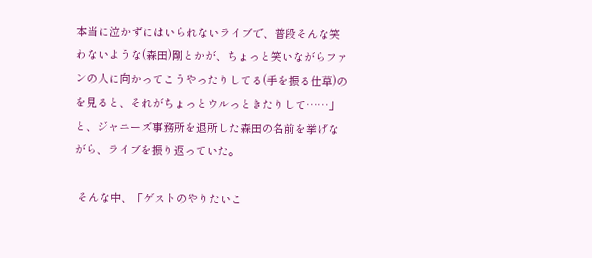本当に泣かずにはいられないライブで、普段そんな笑わないような(森田)剛とかが、ちょっと笑いながらファンの人に向かってこうやったりしてる(手を振る仕草)のを見ると、それがちょっとウルっときたりして……」と、ジャニーズ事務所を退所した森田の名前を挙げながら、ライブを振り返っていた。

 そんな中、「ゲストのやりたいこ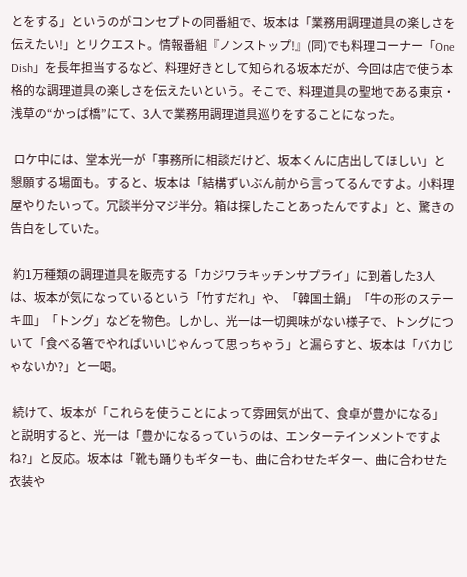とをする」というのがコンセプトの同番組で、坂本は「業務用調理道具の楽しさを伝えたい!」とリクエスト。情報番組『ノンストップ!』(同)でも料理コーナー「One Dish」を長年担当するなど、料理好きとして知られる坂本だが、今回は店で使う本格的な調理道具の楽しさを伝えたいという。そこで、料理道具の聖地である東京・浅草の“かっぱ橋”にて、3人で業務用調理道具巡りをすることになった。

 ロケ中には、堂本光一が「事務所に相談だけど、坂本くんに店出してほしい」と懇願する場面も。すると、坂本は「結構ずいぶん前から言ってるんですよ。小料理屋やりたいって。冗談半分マジ半分。箱は探したことあったんですよ」と、驚きの告白をしていた。

 約1万種類の調理道具を販売する「カジワラキッチンサプライ」に到着した3人は、坂本が気になっているという「竹すだれ」や、「韓国土鍋」「牛の形のステーキ皿」「トング」などを物色。しかし、光一は一切興味がない様子で、トングについて「食べる箸でやればいいじゃんって思っちゃう」と漏らすと、坂本は「バカじゃないか?」と一喝。

 続けて、坂本が「これらを使うことによって雰囲気が出て、食卓が豊かになる」と説明すると、光一は「豊かになるっていうのは、エンターテインメントですよね?」と反応。坂本は「靴も踊りもギターも、曲に合わせたギター、曲に合わせた衣装や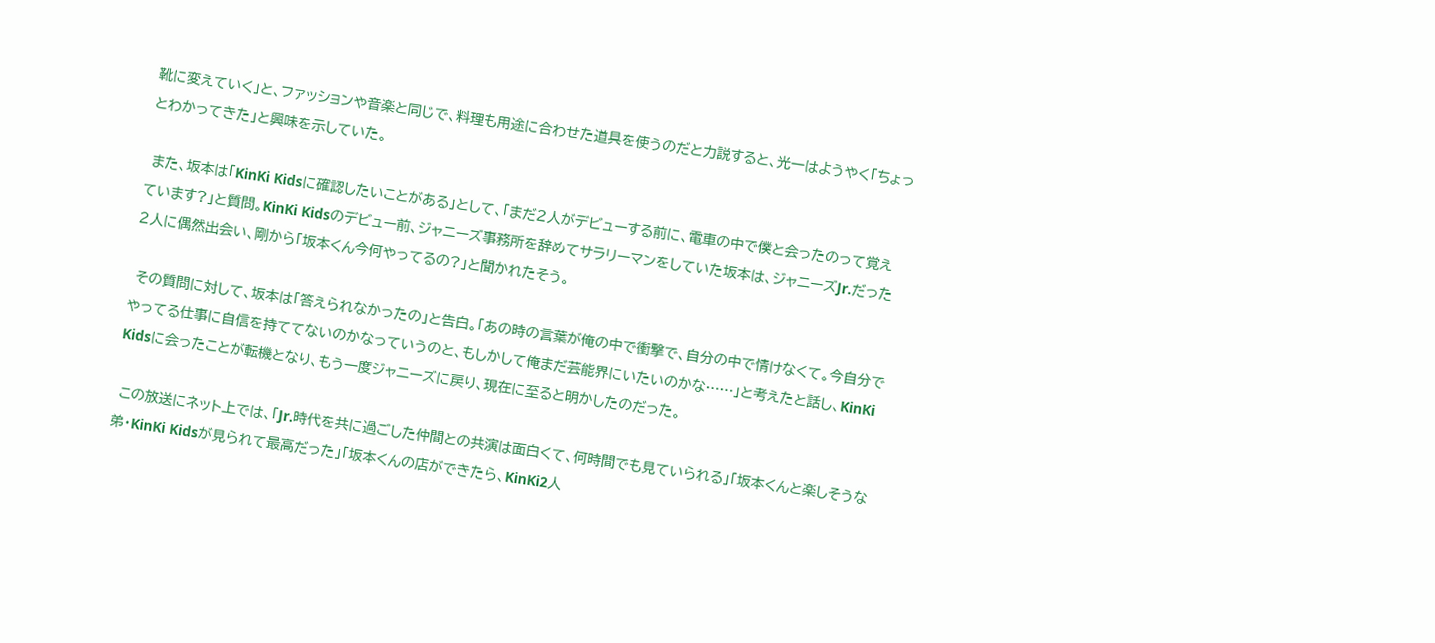靴に変えていく」と、ファッションや音楽と同じで、料理も用途に合わせた道具を使うのだと力説すると、光一はようやく「ちょっとわかってきた」と興味を示していた。

 また、坂本は「KinKi Kidsに確認したいことがある」として、「まだ2人がデビューする前に、電車の中で僕と会ったのって覚えています?」と質問。KinKi Kidsのデビュー前、ジャニーズ事務所を辞めてサラリーマンをしていた坂本は、ジャニーズJr.だった2人に偶然出会い、剛から「坂本くん今何やってるの?」と聞かれたそう。

 その質問に対して、坂本は「答えられなかったの」と告白。「あの時の言葉が俺の中で衝撃で、自分の中で情けなくて。今自分でやってる仕事に自信を持ててないのかなっていうのと、もしかして俺まだ芸能界にいたいのかな……」と考えたと話し、KinKi Kidsに会ったことが転機となり、もう一度ジャニーズに戻り、現在に至ると明かしたのだった。

 この放送にネット上では、「Jr.時代を共に過ごした仲間との共演は面白くて、何時間でも見ていられる」「坂本くんと楽しそうな弟・KinKi Kidsが見られて最高だった」「坂本くんの店ができたら、KinKi2人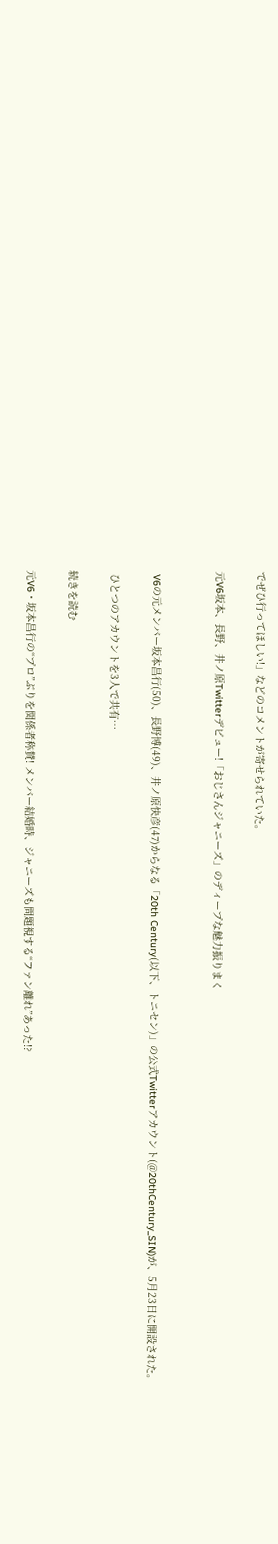でぜひ行ってほしい!」などのコメントが寄せられていた。

元V6坂本、長野、井ノ原Twitterデビュー!「おじさんジャニーズ」のディープな魅力振りまく


 V6の元メンバー坂本昌行(50)、長野博(49)、井ノ原快彦(47)からなる「20th Century(以下、トニセン)」の公式Twitterアカウント(@20thCentury_SIN)が、5月23日に開設された。

 ひとつのアカウントを3人で共有…

続きを読む

元V6・坂本昌行の“プロ”ぶりを関係者称賛! メンバー結婚時、ジャニーズも問題視する“ファン離れ”あった!?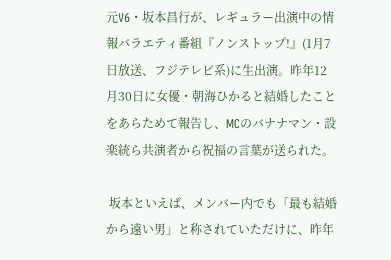元V6・坂本昌行が、レギュラー出演中の情報バラエティ番組『ノンストップ!』(1月7日放送、フジテレビ系)に生出演。昨年12月30日に女優・朝海ひかると結婚したことをあらためて報告し、MCのバナナマン・設楽統ら共演者から祝福の言葉が送られた。

 坂本といえば、メンバー内でも「最も結婚から遠い男」と称されていただけに、昨年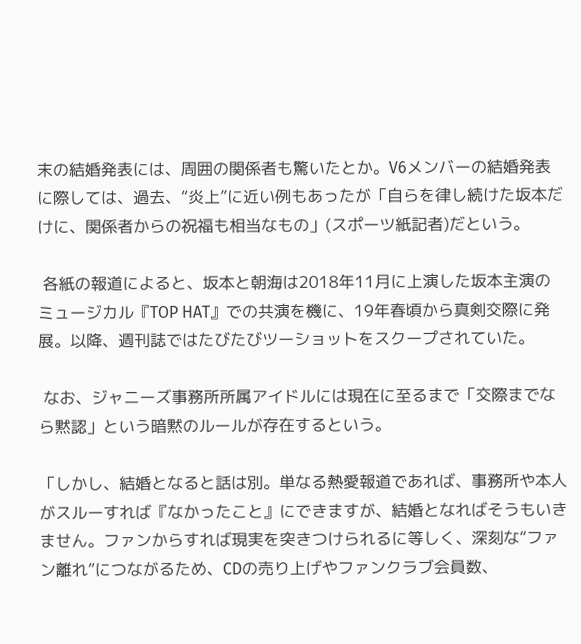末の結婚発表には、周囲の関係者も驚いたとか。V6メンバーの結婚発表に際しては、過去、“炎上”に近い例もあったが「自らを律し続けた坂本だけに、関係者からの祝福も相当なもの」(スポーツ紙記者)だという。

 各紙の報道によると、坂本と朝海は2018年11月に上演した坂本主演のミュージカル『TOP HAT』での共演を機に、19年春頃から真剣交際に発展。以降、週刊誌ではたびたびツーショットをスクープされていた。

 なお、ジャニーズ事務所所属アイドルには現在に至るまで「交際までなら黙認」という暗黙のルールが存在するという。

「しかし、結婚となると話は別。単なる熱愛報道であれば、事務所や本人がスルーすれば『なかったこと』にできますが、結婚となればそうもいきません。ファンからすれば現実を突きつけられるに等しく、深刻な“ファン離れ”につながるため、CDの売り上げやファンクラブ会員数、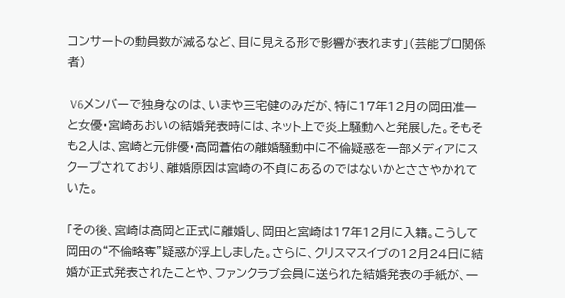コンサートの動員数が減るなど、目に見える形で影響が表れます」(芸能プロ関係者)

 V6メンバーで独身なのは、いまや三宅健のみだが、特に17年12月の岡田准一と女優・宮崎あおいの結婚発表時には、ネット上で炎上騒動へと発展した。そもそも2人は、宮崎と元俳優・高岡蒼佑の離婚騒動中に不倫疑惑を一部メディアにスクープされており、離婚原因は宮崎の不貞にあるのではないかとささやかれていた。

「その後、宮崎は高岡と正式に離婚し、岡田と宮崎は17年12月に入籍。こうして岡田の“不倫略奪”疑惑が浮上しました。さらに、クリスマスイブの12月24日に結婚が正式発表されたことや、ファンクラブ会員に送られた結婚発表の手紙が、一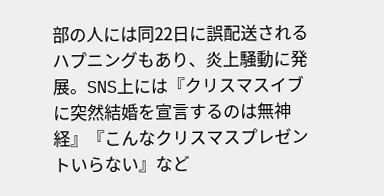部の人には同22日に誤配送されるハプニングもあり、炎上騒動に発展。SNS上には『クリスマスイブに突然結婚を宣言するのは無神経』『こんなクリスマスプレゼントいらない』など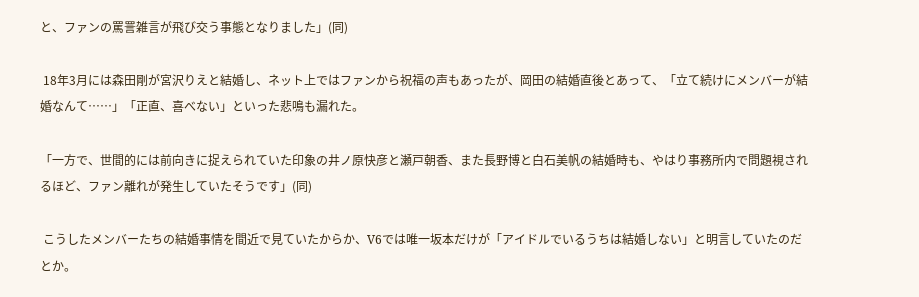と、ファンの罵詈雑言が飛び交う事態となりました」(同)

 18年3月には森田剛が宮沢りえと結婚し、ネット上ではファンから祝福の声もあったが、岡田の結婚直後とあって、「立て続けにメンバーが結婚なんて……」「正直、喜べない」といった悲鳴も漏れた。

「一方で、世間的には前向きに捉えられていた印象の井ノ原快彦と瀬戸朝香、また長野博と白石美帆の結婚時も、やはり事務所内で問題視されるほど、ファン離れが発生していたそうです」(同)

 こうしたメンバーたちの結婚事情を間近で見ていたからか、V6では唯一坂本だけが「アイドルでいるうちは結婚しない」と明言していたのだとか。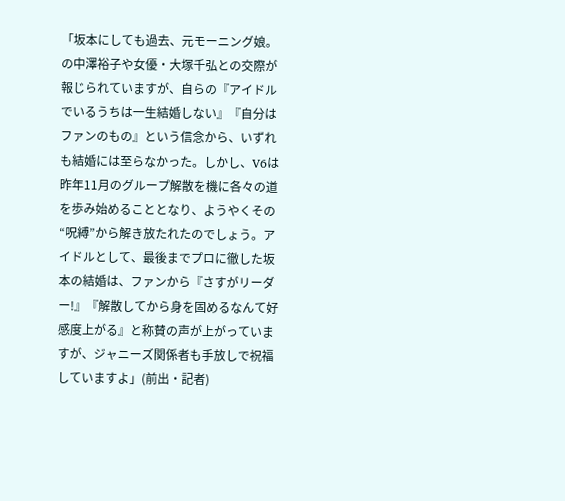「坂本にしても過去、元モーニング娘。の中澤裕子や女優・大塚千弘との交際が報じられていますが、自らの『アイドルでいるうちは一生結婚しない』『自分はファンのもの』という信念から、いずれも結婚には至らなかった。しかし、V6は昨年11月のグループ解散を機に各々の道を歩み始めることとなり、ようやくその“呪縛”から解き放たれたのでしょう。アイドルとして、最後までプロに徹した坂本の結婚は、ファンから『さすがリーダー!』『解散してから身を固めるなんて好感度上がる』と称賛の声が上がっていますが、ジャニーズ関係者も手放しで祝福していますよ」(前出・記者)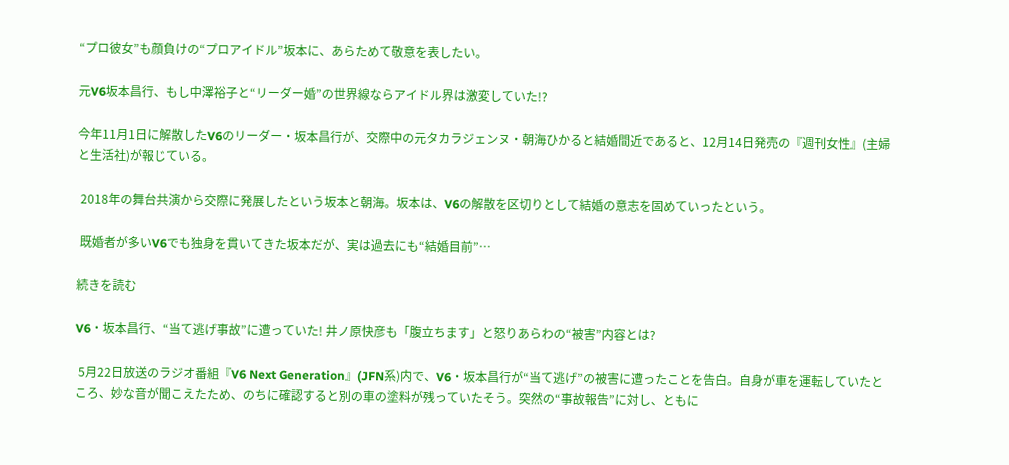“プロ彼女”も顔負けの“プロアイドル”坂本に、あらためて敬意を表したい。

元V6坂本昌行、もし中澤裕子と“リーダー婚”の世界線ならアイドル界は激変していた!?

今年11月1日に解散したV6のリーダー・坂本昌行が、交際中の元タカラジェンヌ・朝海ひかると結婚間近であると、12月14日発売の『週刊女性』(主婦と生活社)が報じている。

 2018年の舞台共演から交際に発展したという坂本と朝海。坂本は、V6の解散を区切りとして結婚の意志を固めていったという。

 既婚者が多いV6でも独身を貫いてきた坂本だが、実は過去にも“結婚目前”…

続きを読む

V6・坂本昌行、“当て逃げ事故”に遭っていた! 井ノ原快彦も「腹立ちます」と怒りあらわの“被害”内容とは?

 5月22日放送のラジオ番組『V6 Next Generation』(JFN系)内で、V6・坂本昌行が“当て逃げ”の被害に遭ったことを告白。自身が車を運転していたところ、妙な音が聞こえたため、のちに確認すると別の車の塗料が残っていたそう。突然の“事故報告”に対し、ともに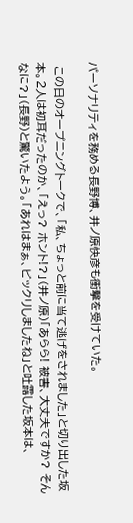パーソナリティを務める長野博、井ノ原快彦も衝撃を受けていた。

 この日のオープニングトークで、「私、ちょっと前に当て逃げをされました」と切り出した坂本。2人は初耳だったのか、「えっ? ホント!?」(井ノ原)「あらら! 被害、大丈夫ですか? そんなに?」(長野)と驚いたよう。「あれはまぁ、ビックリしましたね」と吐露した坂本は、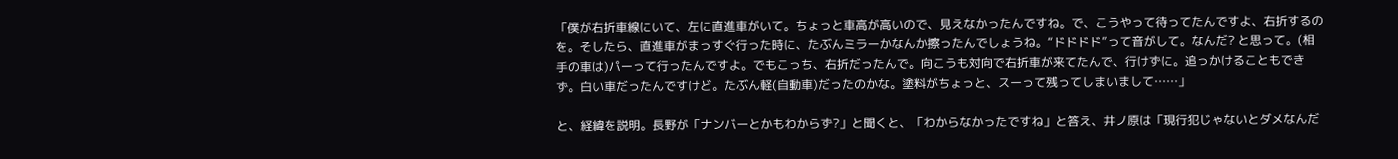「僕が右折車線にいて、左に直進車がいて。ちょっと車高が高いので、見えなかったんですね。で、こうやって待ってたんですよ、右折するのを。そしたら、直進車がまっすぐ行った時に、たぶんミラーかなんか擦ったんでしょうね。“ドドドド”って音がして。なんだ? と思って。(相手の車は)パーって行ったんですよ。でもこっち、右折だったんで。向こうも対向で右折車が来てたんで、行けずに。追っかけることもできず。白い車だったんですけど。たぶん軽(自動車)だったのかな。塗料がちょっと、スーって残ってしまいまして……」

と、経緯を説明。長野が「ナンバーとかもわからず?」と聞くと、「わからなかったですね」と答え、井ノ原は「現行犯じゃないとダメなんだ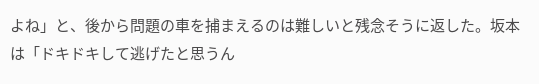よね」と、後から問題の車を捕まえるのは難しいと残念そうに返した。坂本は「ドキドキして逃げたと思うん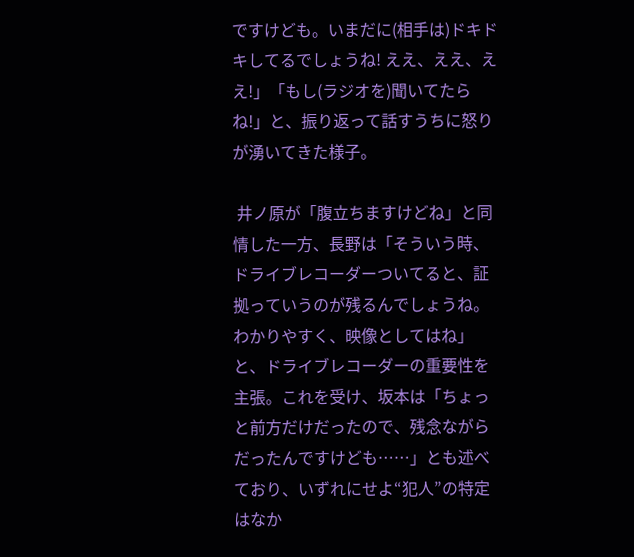ですけども。いまだに(相手は)ドキドキしてるでしょうね! ええ、ええ、ええ!」「もし(ラジオを)聞いてたらね!」と、振り返って話すうちに怒りが湧いてきた様子。

 井ノ原が「腹立ちますけどね」と同情した一方、長野は「そういう時、ドライブレコーダーついてると、証拠っていうのが残るんでしょうね。わかりやすく、映像としてはね」と、ドライブレコーダーの重要性を主張。これを受け、坂本は「ちょっと前方だけだったので、残念ながらだったんですけども……」とも述べており、いずれにせよ“犯人”の特定はなか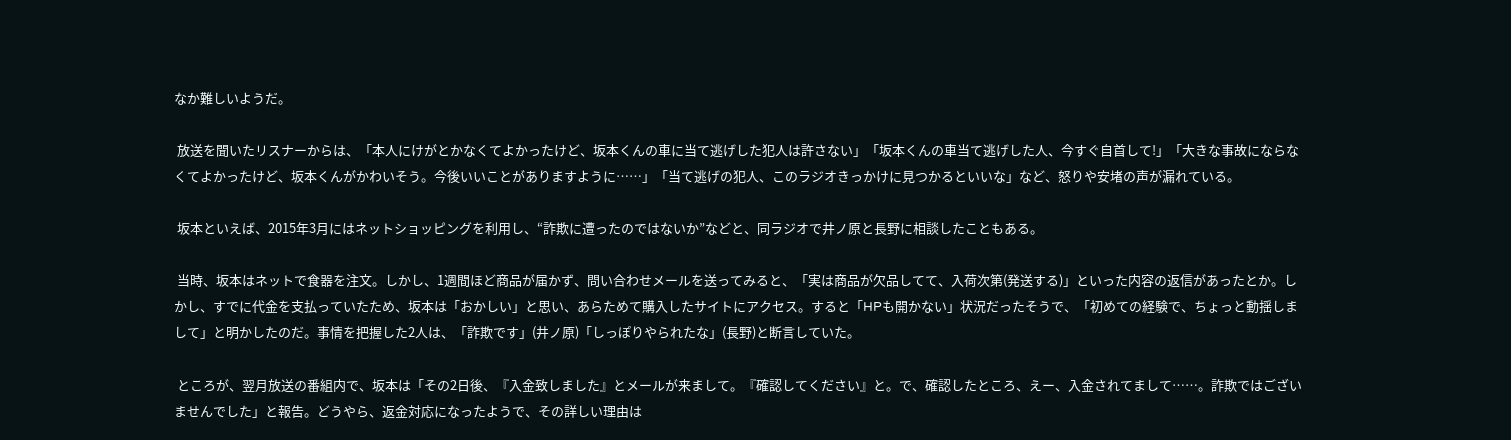なか難しいようだ。

 放送を聞いたリスナーからは、「本人にけがとかなくてよかったけど、坂本くんの車に当て逃げした犯人は許さない」「坂本くんの車当て逃げした人、今すぐ自首して!」「大きな事故にならなくてよかったけど、坂本くんがかわいそう。今後いいことがありますように……」「当て逃げの犯人、このラジオきっかけに見つかるといいな」など、怒りや安堵の声が漏れている。

 坂本といえば、2015年3月にはネットショッピングを利用し、“詐欺に遭ったのではないか”などと、同ラジオで井ノ原と長野に相談したこともある。

 当時、坂本はネットで食器を注文。しかし、1週間ほど商品が届かず、問い合わせメールを送ってみると、「実は商品が欠品してて、入荷次第(発送する)」といった内容の返信があったとか。しかし、すでに代金を支払っていたため、坂本は「おかしい」と思い、あらためて購入したサイトにアクセス。すると「HPも開かない」状況だったそうで、「初めての経験で、ちょっと動揺しまして」と明かしたのだ。事情を把握した2人は、「詐欺です」(井ノ原)「しっぽりやられたな」(長野)と断言していた。

 ところが、翌月放送の番組内で、坂本は「その2日後、『入金致しました』とメールが来まして。『確認してください』と。で、確認したところ、えー、入金されてまして……。詐欺ではございませんでした」と報告。どうやら、返金対応になったようで、その詳しい理由は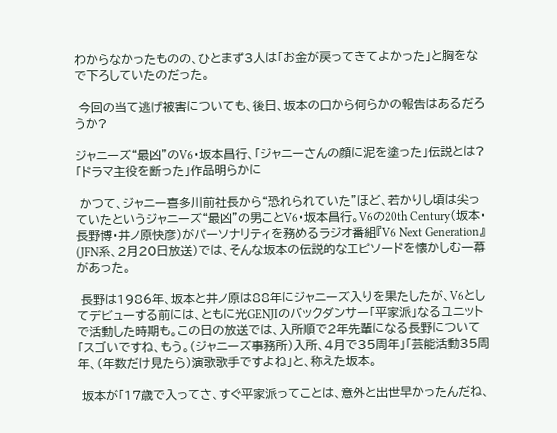わからなかったものの、ひとまず3人は「お金が戻ってきてよかった」と胸をなで下ろしていたのだった。

 今回の当て逃げ被害についても、後日、坂本の口から何らかの報告はあるだろうか?

ジャニーズ“最凶”のV6・坂本昌行、「ジャニーさんの顔に泥を塗った」伝説とは? 「ドラマ主役を断った」作品明らかに

 かつて、ジャニー喜多川前社長から“恐れられていた”ほど、若かりし頃は尖っていたというジャニーズ“最凶”の男ことV6・坂本昌行。V6の20th Century(坂本・長野博・井ノ原快彦)がパーソナリティを務めるラジオ番組『V6 Next Generation』(JFN系、2月20日放送)では、そんな坂本の伝説的なエピソードを懐かしむ一幕があった。

 長野は1986年、坂本と井ノ原は88年にジャニーズ入りを果たしたが、V6としてデビューする前には、ともに光GENJIのバックダンサー「平家派」なるユニットで活動した時期も。この日の放送では、入所順で2年先輩になる長野について「スゴいですね、もう。(ジャニーズ事務所)入所、4月で35周年」「芸能活動35周年、(年数だけ見たら)演歌歌手ですよね」と、称えた坂本。

 坂本が「17歳で入ってさ、すぐ平家派ってことは、意外と出世早かったんだね、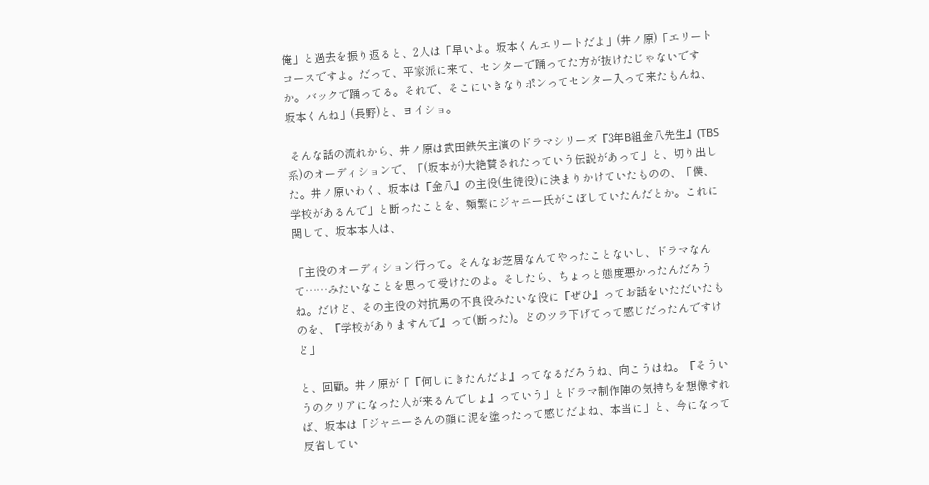俺」と過去を振り返ると、2人は「早いよ。坂本くんエリートだよ」(井ノ原)「エリートコースですよ。だって、平家派に来て、センターで踊ってた方が抜けたじゃないですか。バックで踊ってる。それで、そこにいきなりポンってセンター入って来たもんね、坂本くんね」(長野)と、ヨイショ。

 そんな話の流れから、井ノ原は武田鉄矢主演のドラマシリーズ『3年B組金八先生』(TBS系)のオーディションで、「(坂本が)大絶賛されたっていう伝説があって」と、切り出した。井ノ原いわく、坂本は『金八』の主役(生徒役)に決まりかけていたものの、「僕、学校があるんで」と断ったことを、頻繁にジャニー氏がこぼしていたんだとか。これに関して、坂本本人は、

「主役のオーディション行って。そんなお芝居なんてやったことないし、ドラマなんて……みたいなことを思って受けたのよ。そしたら、ちょっと態度悪かったんだろうね。だけど、その主役の対抗馬の不良役みたいな役に『ぜひ』ってお話をいただいたものを、『学校がありますんで』って(断った)。どのツラ下げてって感じだったんですけど」

と、回顧。井ノ原が「『何しにきたんだよ』ってなるだろうね、向こうはね。『そういうのクリアになった人が来るんでしょ』っていう」とドラマ制作陣の気持ちを想像すれば、坂本は「ジャニーさんの顔に泥を塗ったって感じだよね、本当に」と、今になって反省してい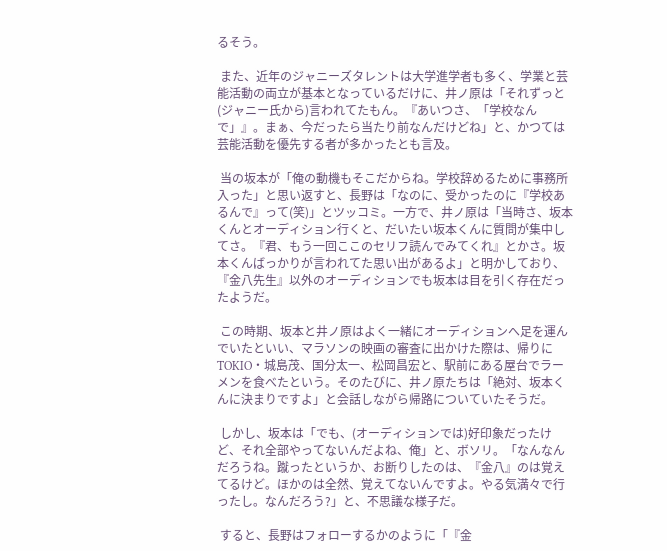るそう。

 また、近年のジャニーズタレントは大学進学者も多く、学業と芸能活動の両立が基本となっているだけに、井ノ原は「それずっと(ジャニー氏から)言われてたもん。『あいつさ、「学校なんで」』。まぁ、今だったら当たり前なんだけどね」と、かつては芸能活動を優先する者が多かったとも言及。

 当の坂本が「俺の動機もそこだからね。学校辞めるために事務所入った」と思い返すと、長野は「なのに、受かったのに『学校あるんで』って(笑)」とツッコミ。一方で、井ノ原は「当時さ、坂本くんとオーディション行くと、だいたい坂本くんに質問が集中してさ。『君、もう一回ここのセリフ読んでみてくれ』とかさ。坂本くんばっかりが言われてた思い出があるよ」と明かしており、『金八先生』以外のオーディションでも坂本は目を引く存在だったようだ。

 この時期、坂本と井ノ原はよく一緒にオーディションへ足を運んでいたといい、マラソンの映画の審査に出かけた際は、帰りにTOKIO・城島茂、国分太一、松岡昌宏と、駅前にある屋台でラーメンを食べたという。そのたびに、井ノ原たちは「絶対、坂本くんに決まりですよ」と会話しながら帰路についていたそうだ。

 しかし、坂本は「でも、(オーディションでは)好印象だったけど、それ全部やってないんだよね、俺」と、ボソリ。「なんなんだろうね。蹴ったというか、お断りしたのは、『金八』のは覚えてるけど。ほかのは全然、覚えてないんですよ。やる気満々で行ったし。なんだろう?」と、不思議な様子だ。

 すると、長野はフォローするかのように「『金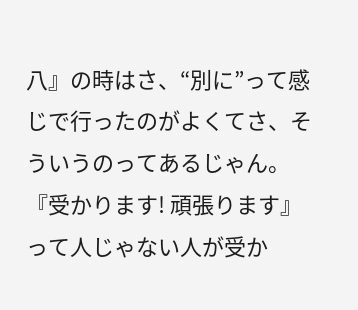八』の時はさ、“別に”って感じで行ったのがよくてさ、そういうのってあるじゃん。『受かります! 頑張ります』って人じゃない人が受か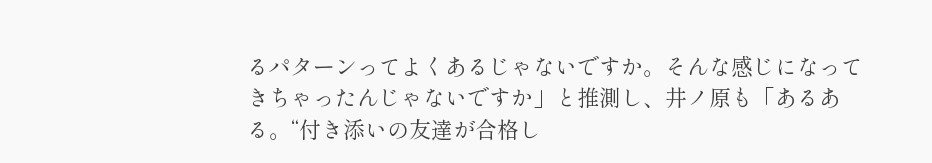るパターンってよくあるじゃないですか。そんな感じになってきちゃったんじゃないですか」と推測し、井ノ原も「あるある。“付き添いの友達が合格し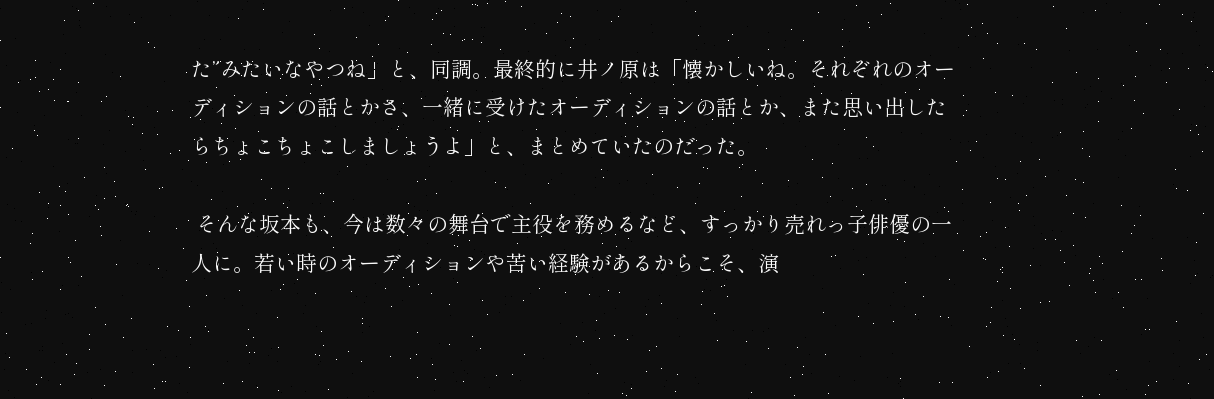た”みたいなやつね」と、同調。最終的に井ノ原は「懐かしいね。それぞれのオーディションの話とかさ、一緒に受けたオーディションの話とか、また思い出したらちょこちょこしましょうよ」と、まとめていたのだった。

 そんな坂本も、今は数々の舞台で主役を務めるなど、すっかり売れっ子俳優の一人に。若い時のオーディションや苦い経験があるからこそ、演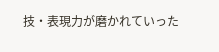技・表現力が磨かれていった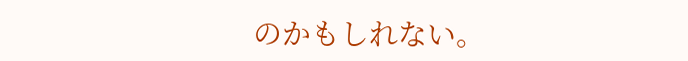のかもしれない。